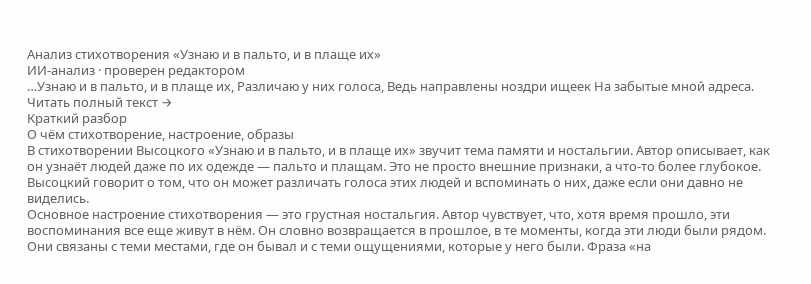Анализ стихотворения «Узнаю и в пальто, и в плаще их»
ИИ-анализ · проверен редактором
…Узнаю и в пальто, и в плаще их, Различаю у них голоса, Ведь направлены ноздри ищеек На забытые мной адреса.
Читать полный текст →
Краткий разбор
О чём стихотворение, настроение, образы
В стихотворении Высоцкого «Узнаю и в пальто, и в плаще их» звучит тема памяти и ностальгии. Автор описывает, как он узнаёт людей даже по их одежде — пальто и плащам. Это не просто внешние признаки, а что-то более глубокое. Высоцкий говорит о том, что он может различать голоса этих людей и вспоминать о них, даже если они давно не виделись.
Основное настроение стихотворения — это грустная ностальгия. Автор чувствует, что, хотя время прошло, эти воспоминания все еще живут в нём. Он словно возвращается в прошлое, в те моменты, когда эти люди были рядом. Они связаны с теми местами, где он бывал и с теми ощущениями, которые у него были. Фраза «на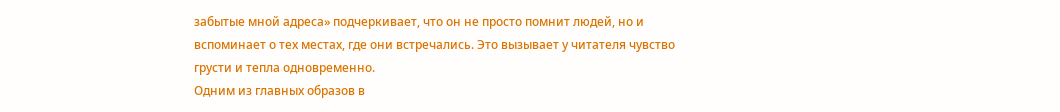забытые мной адреса» подчеркивает, что он не просто помнит людей, но и вспоминает о тех местах, где они встречались. Это вызывает у читателя чувство грусти и тепла одновременно.
Одним из главных образов в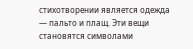стихотворении является одежда — пальто и плащ. Эти вещи становятся символами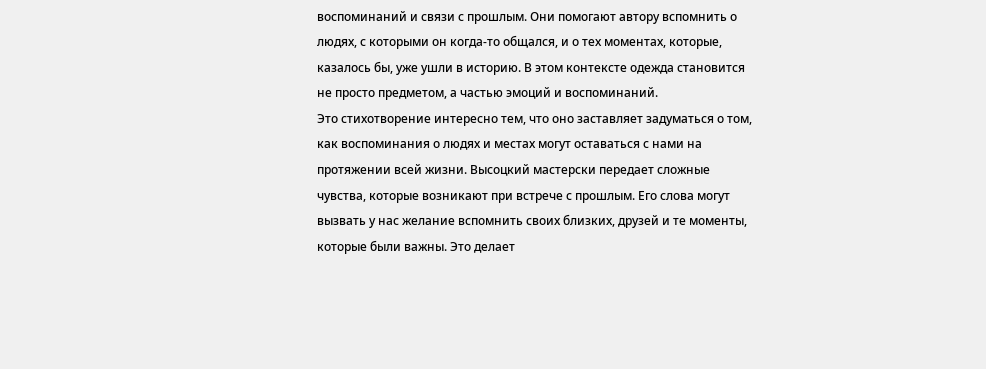воспоминаний и связи с прошлым. Они помогают автору вспомнить о людях, с которыми он когда-то общался, и о тех моментах, которые, казалось бы, уже ушли в историю. В этом контексте одежда становится не просто предметом, а частью эмоций и воспоминаний.
Это стихотворение интересно тем, что оно заставляет задуматься о том, как воспоминания о людях и местах могут оставаться с нами на протяжении всей жизни. Высоцкий мастерски передает сложные чувства, которые возникают при встрече с прошлым. Его слова могут вызвать у нас желание вспомнить своих близких, друзей и те моменты, которые были важны. Это делает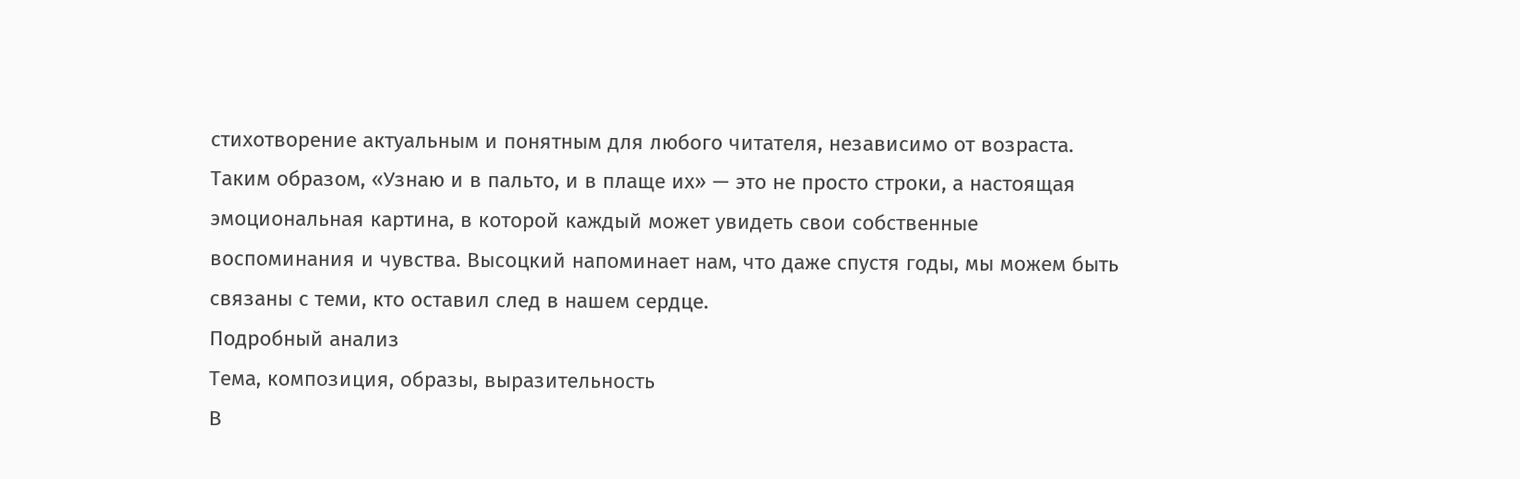стихотворение актуальным и понятным для любого читателя, независимо от возраста.
Таким образом, «Узнаю и в пальто, и в плаще их» — это не просто строки, а настоящая эмоциональная картина, в которой каждый может увидеть свои собственные воспоминания и чувства. Высоцкий напоминает нам, что даже спустя годы, мы можем быть связаны с теми, кто оставил след в нашем сердце.
Подробный анализ
Тема, композиция, образы, выразительность
В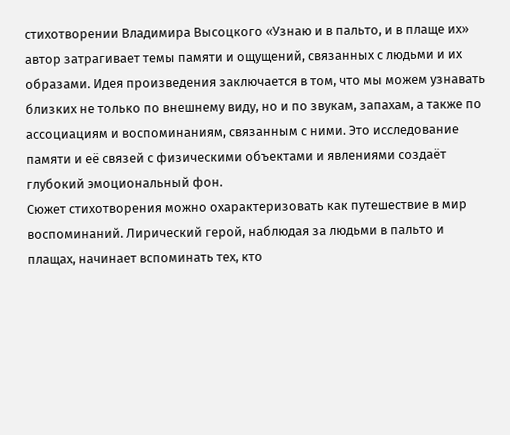стихотворении Владимира Высоцкого «Узнаю и в пальто, и в плаще их» автор затрагивает темы памяти и ощущений, связанных с людьми и их образами. Идея произведения заключается в том, что мы можем узнавать близких не только по внешнему виду, но и по звукам, запахам, а также по ассоциациям и воспоминаниям, связанным с ними. Это исследование памяти и её связей с физическими объектами и явлениями создаёт глубокий эмоциональный фон.
Сюжет стихотворения можно охарактеризовать как путешествие в мир воспоминаний. Лирический герой, наблюдая за людьми в пальто и плащах, начинает вспоминать тех, кто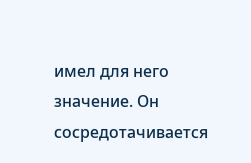имел для него значение. Он сосредотачивается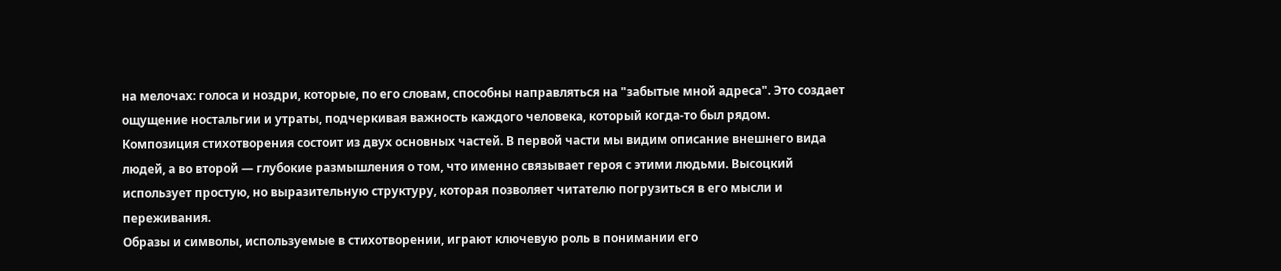на мелочах: голоса и ноздри, которые, по его словам, способны направляться на "забытые мной адреса". Это создает ощущение ностальгии и утраты, подчеркивая важность каждого человека, который когда-то был рядом.
Композиция стихотворения состоит из двух основных частей. В первой части мы видим описание внешнего вида людей, а во второй — глубокие размышления о том, что именно связывает героя с этими людьми. Высоцкий использует простую, но выразительную структуру, которая позволяет читателю погрузиться в его мысли и переживания.
Образы и символы, используемые в стихотворении, играют ключевую роль в понимании его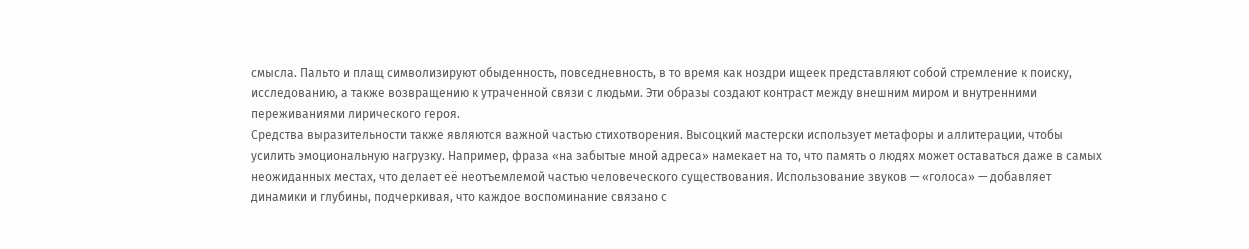смысла. Пальто и плащ символизируют обыденность, повседневность, в то время как ноздри ищеек представляют собой стремление к поиску, исследованию, а также возвращению к утраченной связи с людьми. Эти образы создают контраст между внешним миром и внутренними переживаниями лирического героя.
Средства выразительности также являются важной частью стихотворения. Высоцкий мастерски использует метафоры и аллитерации, чтобы усилить эмоциональную нагрузку. Например, фраза «на забытые мной адреса» намекает на то, что память о людях может оставаться даже в самых неожиданных местах, что делает её неотъемлемой частью человеческого существования. Использование звуков — «голоса» — добавляет динамики и глубины, подчеркивая, что каждое воспоминание связано с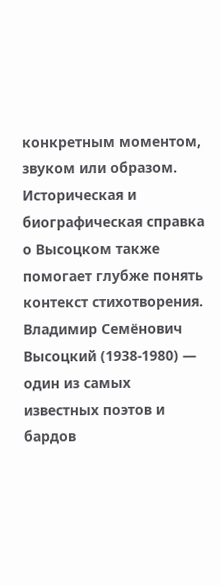конкретным моментом, звуком или образом.
Историческая и биографическая справка о Высоцком также помогает глубже понять контекст стихотворения. Владимир Семёнович Высоцкий (1938-1980) — один из самых известных поэтов и бардов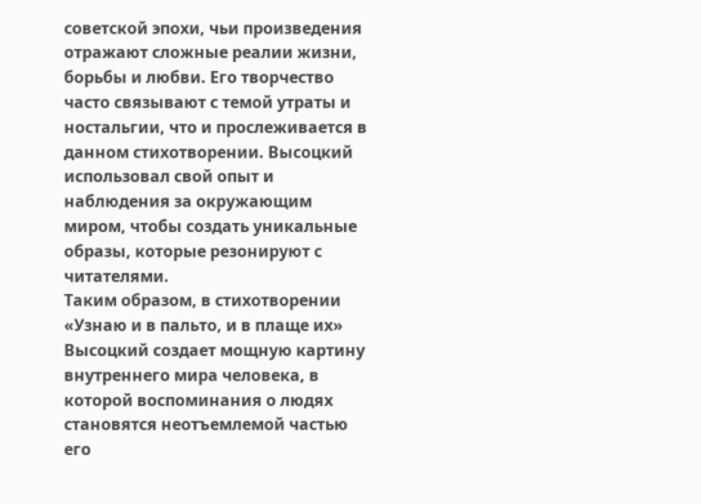советской эпохи, чьи произведения отражают сложные реалии жизни, борьбы и любви. Его творчество часто связывают с темой утраты и ностальгии, что и прослеживается в данном стихотворении. Высоцкий использовал свой опыт и наблюдения за окружающим миром, чтобы создать уникальные образы, которые резонируют с читателями.
Таким образом, в стихотворении «Узнаю и в пальто, и в плаще их» Высоцкий создает мощную картину внутреннего мира человека, в которой воспоминания о людях становятся неотъемлемой частью его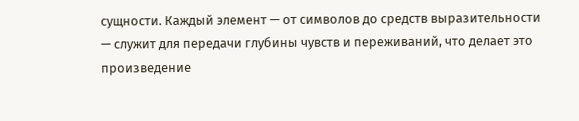сущности. Каждый элемент — от символов до средств выразительности — служит для передачи глубины чувств и переживаний, что делает это произведение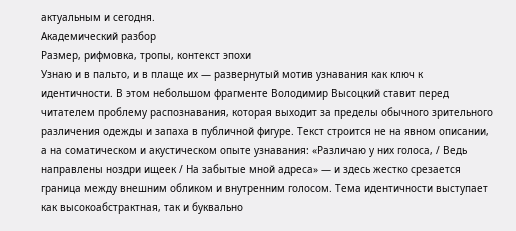актуальным и сегодня.
Академический разбор
Размер, рифмовка, тропы, контекст эпохи
Узнаю и в пальто, и в плаще их — развернутый мотив узнавания как ключ к идентичности. В этом небольшом фрагменте Володимир Высоцкий ставит перед читателем проблему распознавания, которая выходит за пределы обычного зрительного различения одежды и запаха в публичной фигуре. Текст строится не на явном описании, а на соматическом и акустическом опыте узнавания: «Различаю у них голоса, / Ведь направлены ноздри ищеек / На забытые мной адреса» — и здесь жестко срезается граница между внешним обликом и внутренним голосом. Тема идентичности выступает как высокоабстрактная, так и буквально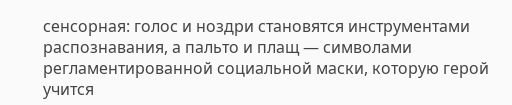сенсорная: голос и ноздри становятся инструментами распознавания, а пальто и плащ — символами регламентированной социальной маски, которую герой учится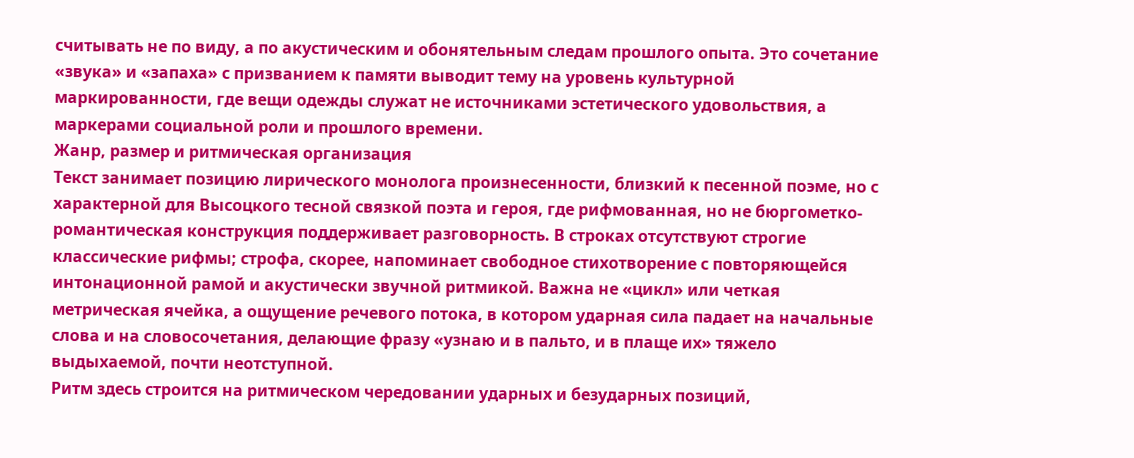считывать не по виду, а по акустическим и обонятельным следам прошлого опыта. Это сочетание «звука» и «запаха» с призванием к памяти выводит тему на уровень культурной маркированности, где вещи одежды служат не источниками эстетического удовольствия, а маркерами социальной роли и прошлого времени.
Жанр, размер и ритмическая организация
Текст занимает позицию лирического монолога произнесенности, близкий к песенной поэме, но с характерной для Высоцкого тесной связкой поэта и героя, где рифмованная, но не бюргометко-романтическая конструкция поддерживает разговорность. В строках отсутствуют строгие классические рифмы; строфа, скорее, напоминает свободное стихотворение с повторяющейся интонационной рамой и акустически звучной ритмикой. Важна не «цикл» или четкая метрическая ячейка, а ощущение речевого потока, в котором ударная сила падает на начальные слова и на словосочетания, делающие фразу «узнаю и в пальто, и в плаще их» тяжело выдыхаемой, почти неотступной.
Ритм здесь строится на ритмическом чередовании ударных и безударных позиций,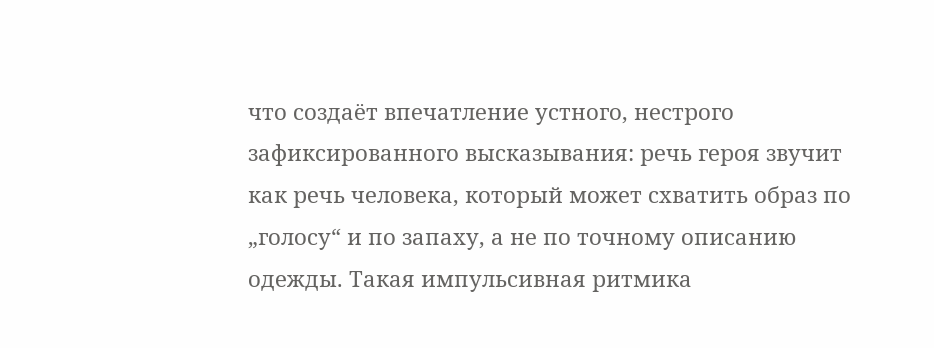что создаёт впечатление устного, нестрого зафиксированного высказывания: речь героя звучит как речь человека, который может схватить образ по „голосу“ и по запаху, а не по точному описанию одежды. Такая импульсивная ритмика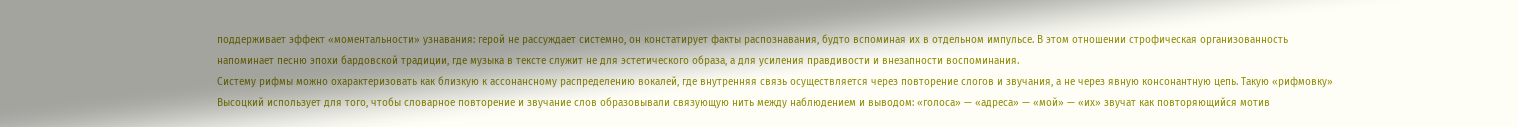поддерживает эффект «моментальности» узнавания: герой не рассуждает системно, он констатирует факты распознавания, будто вспоминая их в отдельном импульсе. В этом отношении строфическая организованность напоминает песню эпохи бардовской традиции, где музыка в тексте служит не для эстетического образа, а для усиления правдивости и внезапности воспоминания.
Систему рифмы можно охарактеризовать как близкую к ассонансному распределению вокалей, где внутренняя связь осуществляется через повторение слогов и звучания, а не через явную консонантную цепь. Такую «рифмовку» Высоцкий использует для того, чтобы словарное повторение и звучание слов образовывали связующую нить между наблюдением и выводом: «голоса» — «адреса» — «мой» — «их» звучат как повторяющийся мотив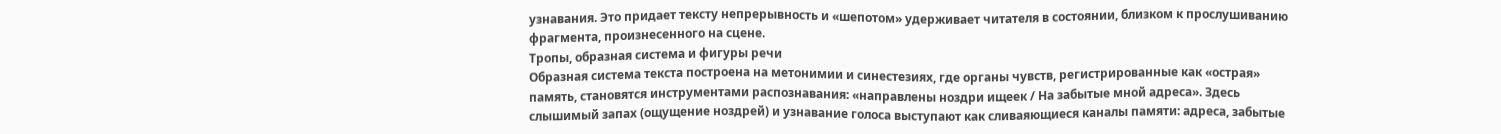узнавания. Это придает тексту непрерывность и «шепотом» удерживает читателя в состоянии, близком к прослушиванию фрагмента, произнесенного на сцене.
Тропы, образная система и фигуры речи
Образная система текста построена на метонимии и синестезиях, где органы чувств, регистрированные как «острая» память, становятся инструментами распознавания: «направлены ноздри ищеек / На забытые мной адреса». Здесь слышимый запах (ощущение ноздрей) и узнавание голоса выступают как сливаяющиеся каналы памяти: адреса, забытые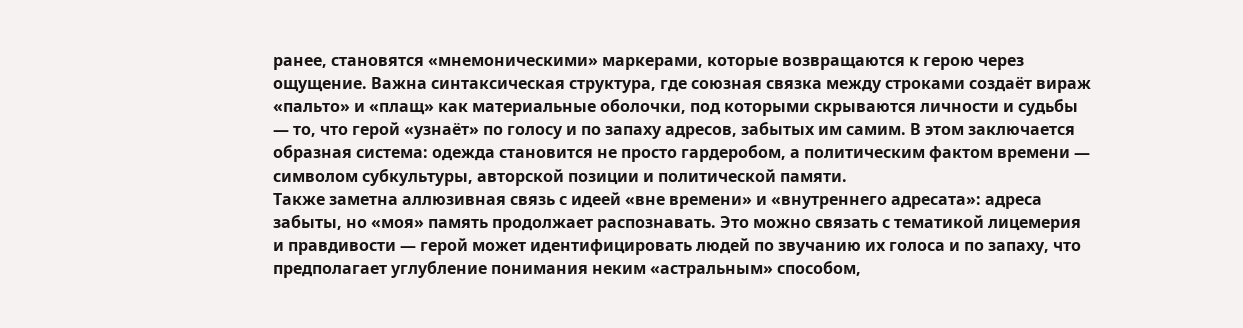ранее, становятся «мнемоническими» маркерами, которые возвращаются к герою через ощущение. Важна синтаксическая структура, где союзная связка между строками создаёт вираж «пальто» и «плащ» как материальные оболочки, под которыми скрываются личности и судьбы — то, что герой «узнаёт» по голосу и по запаху адресов, забытых им самим. В этом заключается образная система: одежда становится не просто гардеробом, а политическим фактом времени — символом субкультуры, авторской позиции и политической памяти.
Также заметна аллюзивная связь с идеей «вне времени» и «внутреннего адресата»: адреса забыты, но «моя» память продолжает распознавать. Это можно связать с тематикой лицемерия и правдивости — герой может идентифицировать людей по звучанию их голоса и по запаху, что предполагает углубление понимания неким «астральным» способом,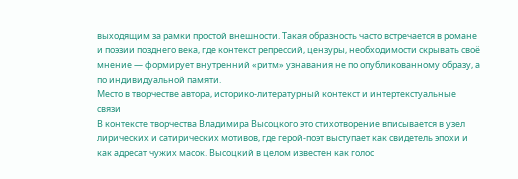выходящим за рамки простой внешности. Такая образность часто встречается в романе и поэзии позднего века, где контекст репрессий, цензуры, необходимости скрывать своё мнение — формирует внутренний «ритм» узнавания не по опубликованному образу, а по индивидуальной памяти.
Место в творчестве автора, историко-литературный контекст и интертекстуальные связи
В контексте творчества Владимира Высоцкого это стихотворение вписывается в узел лирических и сатирических мотивов, где герой-поэт выступает как свидетель эпохи и как адресат чужих масок. Высоцкий в целом известен как голос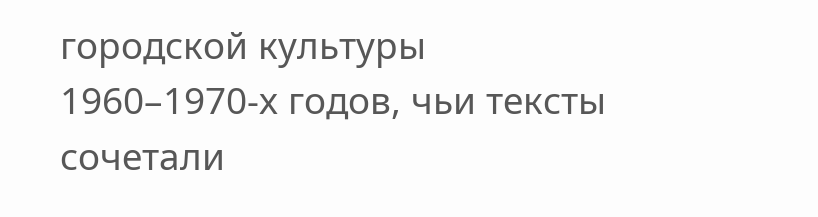городской культуры 1960–1970-х годов, чьи тексты сочетали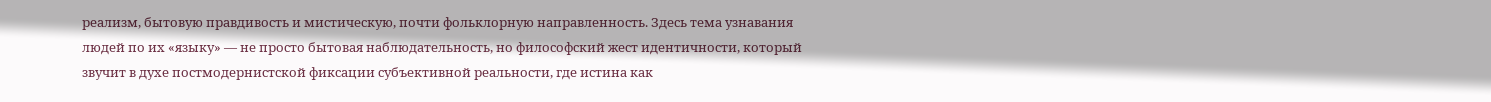реализм, бытовую правдивость и мистическую, почти фольклорную направленность. Здесь тема узнавания людей по их «языку» — не просто бытовая наблюдательность, но философский жест идентичности, который звучит в духе постмодернистской фиксации субъективной реальности, где истина как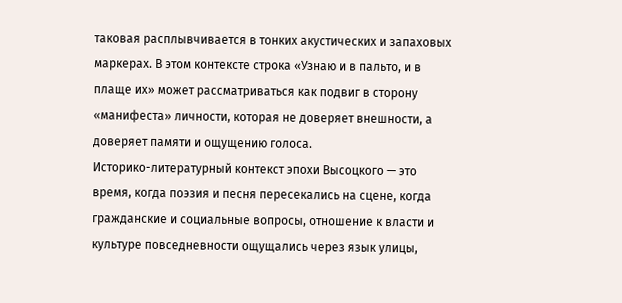таковая расплывчивается в тонких акустических и запаховых маркерах. В этом контексте строка «Узнаю и в пальто, и в плаще их» может рассматриваться как подвиг в сторону «манифеста» личности, которая не доверяет внешности, а доверяет памяти и ощущению голоса.
Историко-литературный контекст эпохи Высоцкого — это время, когда поэзия и песня пересекались на сцене, когда гражданские и социальные вопросы, отношение к власти и культуре повседневности ощущались через язык улицы,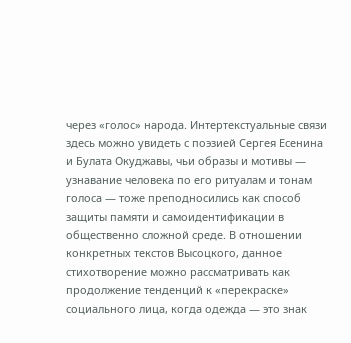через «голос» народа. Интертекстуальные связи здесь можно увидеть с поэзией Сергея Есенина и Булата Окуджавы, чьи образы и мотивы — узнавание человека по его ритуалам и тонам голоса — тоже преподносились как способ защиты памяти и самоидентификации в общественно сложной среде. В отношении конкретных текстов Высоцкого, данное стихотворение можно рассматривать как продолжение тенденций к «перекраске» социального лица, когда одежда — это знак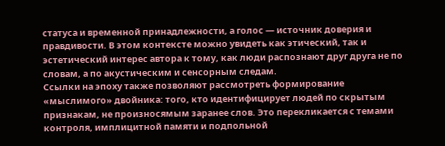статуса и временной принадлежности, а голос — источник доверия и правдивости. В этом контексте можно увидеть как этический, так и эстетический интерес автора к тому, как люди распознают друг друга не по словам, а по акустическим и сенсорным следам.
Ссылки на эпоху также позволяют рассмотреть формирование «мыслимого» двойника: того, кто идентифицирует людей по скрытым признакам, не произносямым заранее слов. Это перекликается с темами контроля, имплицитной памяти и подпольной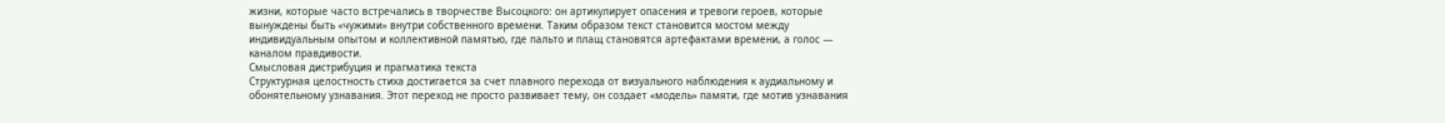жизни, которые часто встречались в творчестве Высоцкого: он артикулирует опасения и тревоги героев, которые вынуждены быть «чужими» внутри собственного времени. Таким образом текст становится мостом между индивидуальным опытом и коллективной памятью, где пальто и плащ становятся артефактами времени, а голос — каналом правдивости.
Смысловая дистрибуция и прагматика текста
Структурная целостность стиха достигается за счет плавного перехода от визуального наблюдения к аудиальному и обонятельному узнавания. Этот переход не просто развивает тему, он создает «модель» памяти, где мотив узнавания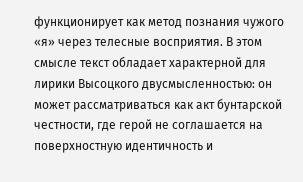функционирует как метод познания чужого «я» через телесные восприятия. В этом смысле текст обладает характерной для лирики Высоцкого двусмысленностью: он может рассматриваться как акт бунтарской честности, где герой не соглашается на поверхностную идентичность и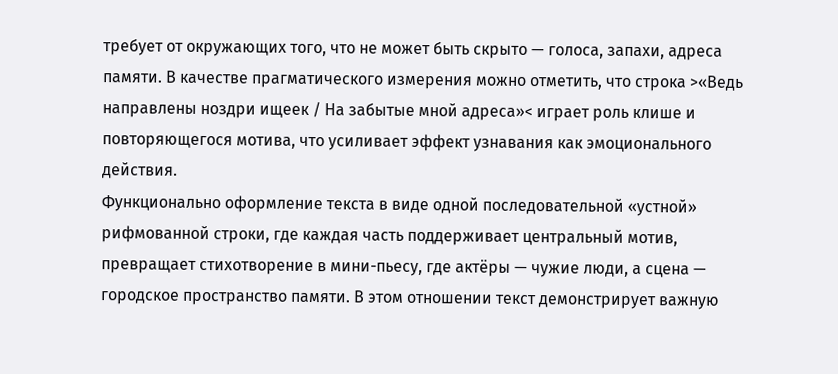требует от окружающих того, что не может быть скрыто — голоса, запахи, адреса памяти. В качестве прагматического измерения можно отметить, что строка >«Ведь направлены ноздри ищеек / На забытые мной адреса»< играет роль клише и повторяющегося мотива, что усиливает эффект узнавания как эмоционального действия.
Функционально оформление текста в виде одной последовательной «устной» рифмованной строки, где каждая часть поддерживает центральный мотив, превращает стихотворение в мини-пьесу, где актёры — чужие люди, а сцена — городское пространство памяти. В этом отношении текст демонстрирует важную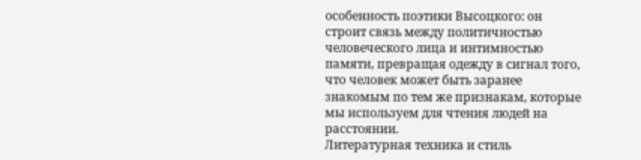особенность поэтики Высоцкого: он строит связь между политичностью человеческого лица и интимностью памяти, превращая одежду в сигнал того, что человек может быть заранее знакомым по тем же признакам, которые мы используем для чтения людей на расстоянии.
Литературная техника и стиль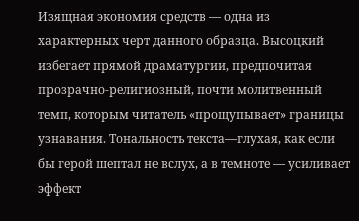Изящная экономия средств — одна из характерных черт данного образца. Высоцкий избегает прямой драматургии, предпочитая прозрачно-религиозный, почти молитвенный темп, которым читатель «прощупывает» границы узнавания. Тональность текста—глухая, как если бы герой шептал не вслух, а в темноте — усиливает эффект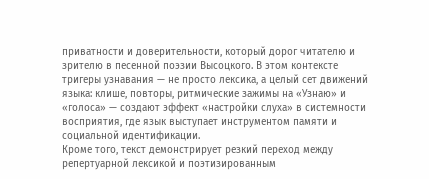приватности и доверительности, который дорог читателю и зрителю в песенной поэзии Высоцкого. В этом контексте тригеры узнавания — не просто лексика, а целый сет движений языка: клише, повторы, ритмические зажимы на «Узнаю» и «голоса» — создают эффект «настройки слуха» в системности восприятия, где язык выступает инструментом памяти и социальной идентификации.
Кроме того, текст демонстрирует резкий переход между репертуарной лексикой и поэтизированным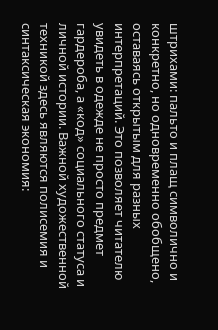штрихами: пальто и плащ символично и конкретно, но одновременно обобщено, оставаясь открытым для разных интерпретаций. Это позволяет читателю увидеть в одежде не просто предмет гардероба, а «код» социального статуса и личной истории. Важной художественной техникой здесь являются полисемия и синтаксическая экономия: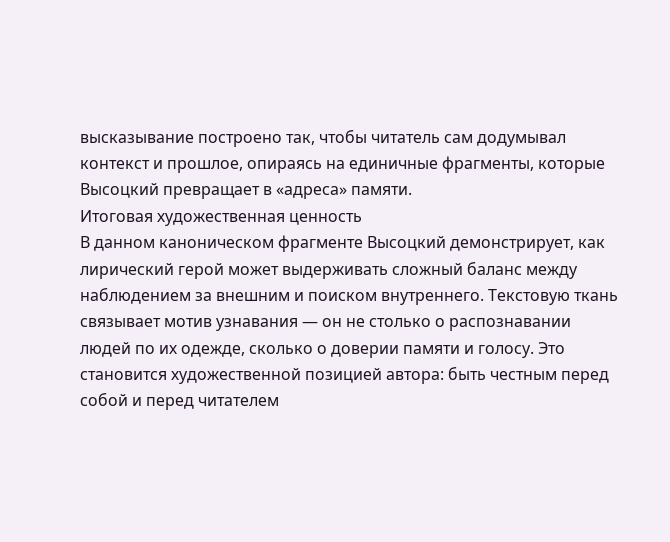высказывание построено так, чтобы читатель сам додумывал контекст и прошлое, опираясь на единичные фрагменты, которые Высоцкий превращает в «адреса» памяти.
Итоговая художественная ценность
В данном каноническом фрагменте Высоцкий демонстрирует, как лирический герой может выдерживать сложный баланс между наблюдением за внешним и поиском внутреннего. Текстовую ткань связывает мотив узнавания — он не столько о распознавании людей по их одежде, сколько о доверии памяти и голосу. Это становится художественной позицией автора: быть честным перед собой и перед читателем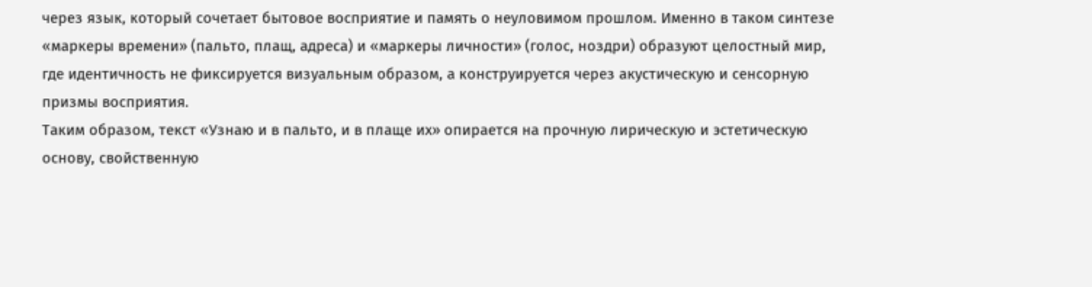через язык, который сочетает бытовое восприятие и память о неуловимом прошлом. Именно в таком синтезе «маркеры времени» (пальто, плащ, адреса) и «маркеры личности» (голос, ноздри) образуют целостный мир, где идентичность не фиксируется визуальным образом, а конструируется через акустическую и сенсорную призмы восприятия.
Таким образом, текст «Узнаю и в пальто, и в плаще их» опирается на прочную лирическую и эстетическую основу, свойственную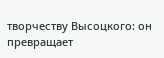творчеству Высоцкого: он превращает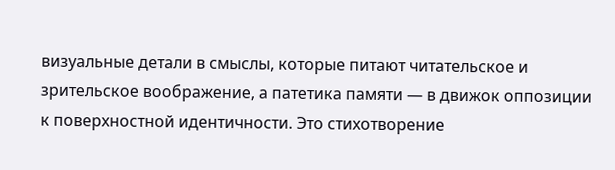визуальные детали в смыслы, которые питают читательское и зрительское воображение, а патетика памяти — в движок оппозиции к поверхностной идентичности. Это стихотворение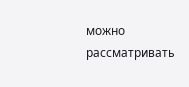можно рассматривать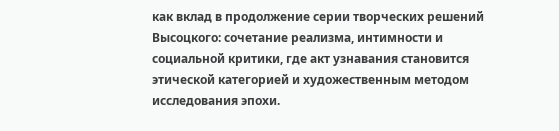как вклад в продолжение серии творческих решений Высоцкого: сочетание реализма, интимности и социальной критики, где акт узнавания становится этической категорией и художественным методом исследования эпохи.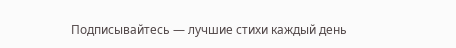Подписывайтесь — лучшие стихи каждый день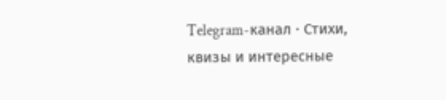Telegram-канал · Стихи, квизы и интересные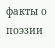факты о поэзии